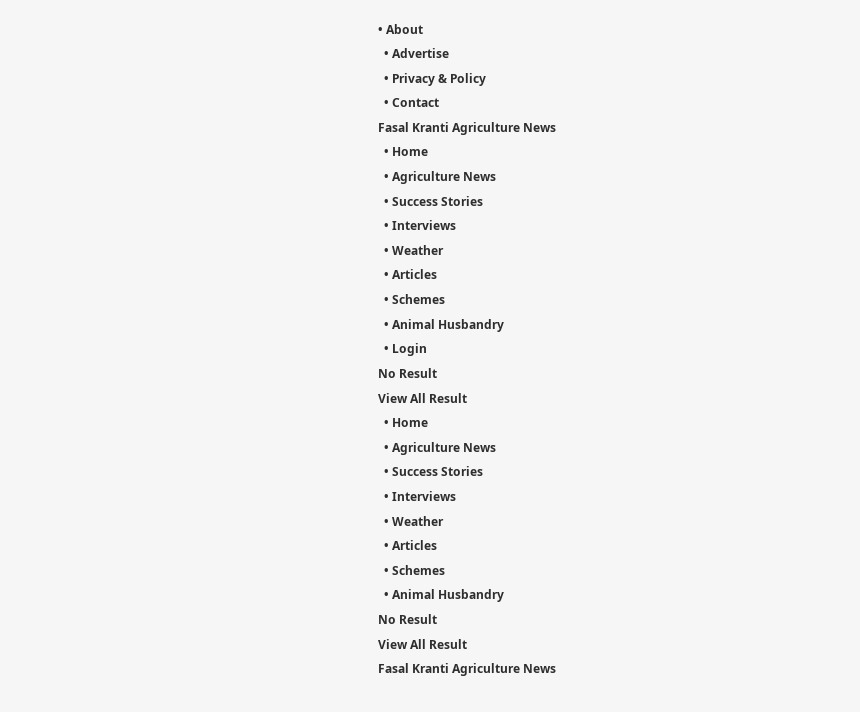• About
  • Advertise
  • Privacy & Policy
  • Contact
Fasal Kranti Agriculture News
  • Home
  • Agriculture News
  • Success Stories
  • Interviews
  • Weather
  • Articles
  • Schemes
  • Animal Husbandry
  • Login
No Result
View All Result
  • Home
  • Agriculture News
  • Success Stories
  • Interviews
  • Weather
  • Articles
  • Schemes
  • Animal Husbandry
No Result
View All Result
Fasal Kranti Agriculture News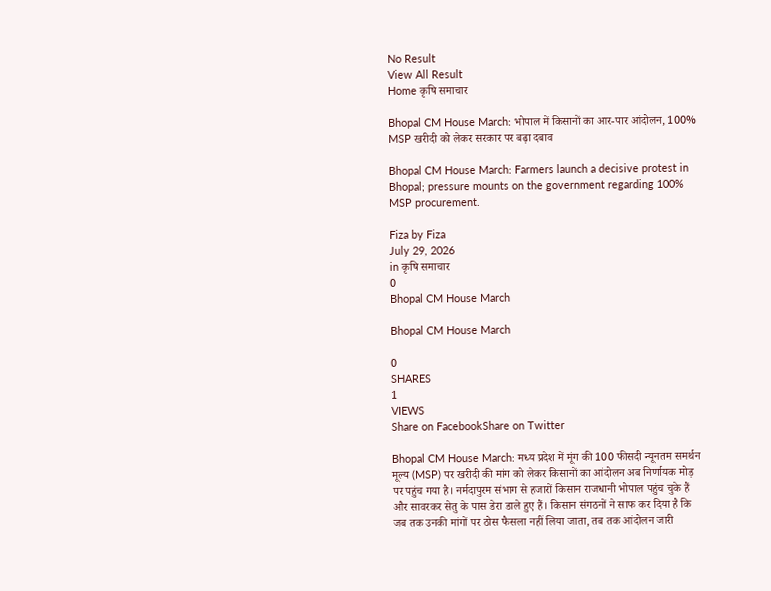No Result
View All Result
Home कृषि समाचार

Bhopal CM House March: भोपाल में किसानों का आर-पार आंदोलन, 100% MSP खरीदी को लेकर सरकार पर बढ़ा दबाव

Bhopal CM House March: Farmers launch a decisive protest in Bhopal; pressure mounts on the government regarding 100% MSP procurement.

Fiza by Fiza
July 29, 2026
in कृषि समाचार
0
Bhopal CM House March

Bhopal CM House March

0
SHARES
1
VIEWS
Share on FacebookShare on Twitter

Bhopal CM House March: मध्य प्रदेश में मूंग की 100 फीसदी न्यूनतम समर्थन मूल्य (MSP) पर खरीदी की मांग को लेकर किसानों का आंदोलन अब निर्णायक मोड़ पर पहुंच गया है। नर्मदापुरम संभाग से हजारों किसान राजधानी भोपाल पहुंच चुके हैं और सावरकर सेतु के पास डेरा डाले हुए हैं। किसान संगठनों ने साफ कर दिया है कि जब तक उनकी मांगों पर ठोस फैसला नहीं लिया जाता, तब तक आंदोलन जारी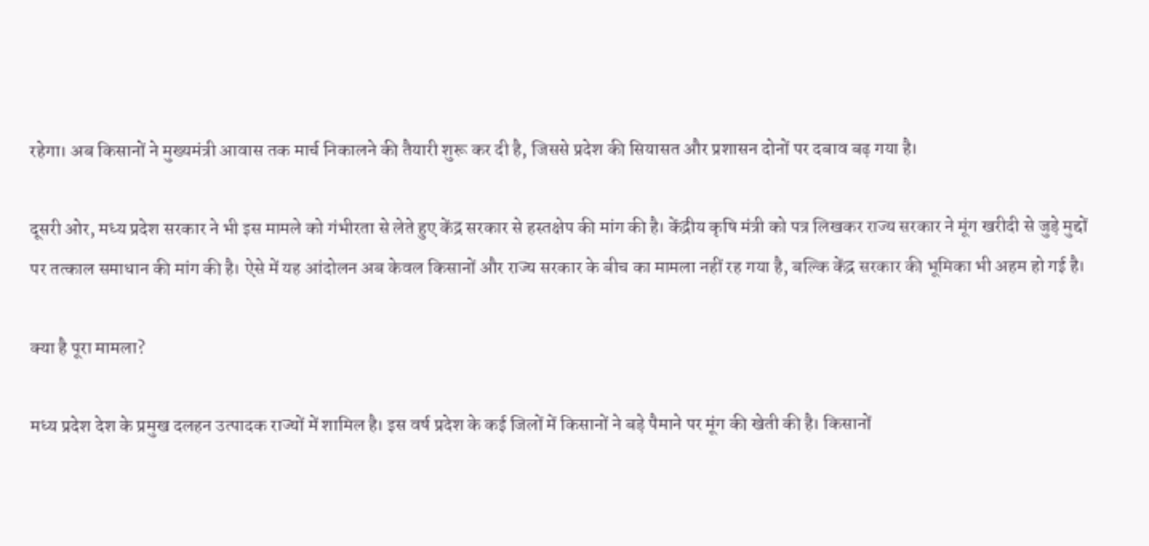रहेगा। अब किसानों ने मुख्यमंत्री आवास तक मार्च निकालने की तैयारी शुरू कर दी है, जिससे प्रदेश की सियासत और प्रशासन दोनों पर दबाव बढ़ गया है।

दूसरी ओर, मध्य प्रदेश सरकार ने भी इस मामले को गंभीरता से लेते हुए केंद्र सरकार से हस्तक्षेप की मांग की है। केंद्रीय कृषि मंत्री को पत्र लिखकर राज्य सरकार ने मूंग खरीदी से जुड़े मुद्दों पर तत्काल समाधान की मांग की है। ऐसे में यह आंदोलन अब केवल किसानों और राज्य सरकार के बीच का मामला नहीं रह गया है, बल्कि केंद्र सरकार की भूमिका भी अहम हो गई है।

क्या है पूरा मामला?

मध्य प्रदेश देश के प्रमुख दलहन उत्पादक राज्यों में शामिल है। इस वर्ष प्रदेश के कई जिलों में किसानों ने बड़े पैमाने पर मूंग की खेती की है। किसानों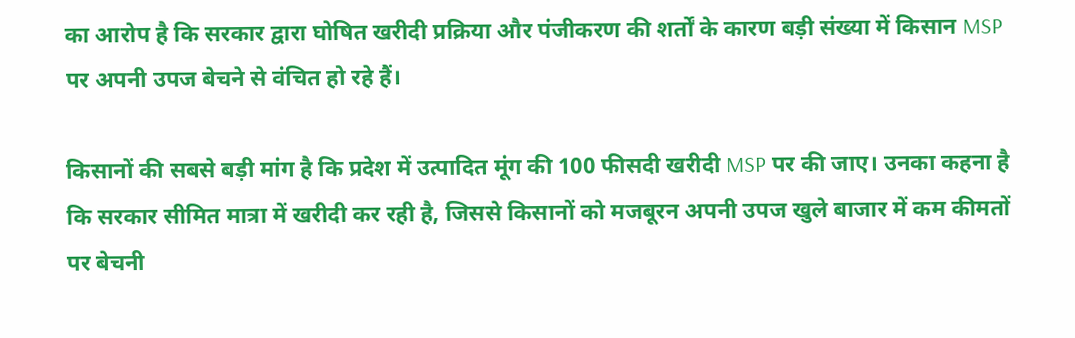का आरोप है कि सरकार द्वारा घोषित खरीदी प्रक्रिया और पंजीकरण की शर्तों के कारण बड़ी संख्या में किसान MSP पर अपनी उपज बेचने से वंचित हो रहे हैं।

किसानों की सबसे बड़ी मांग है कि प्रदेश में उत्पादित मूंग की 100 फीसदी खरीदी MSP पर की जाए। उनका कहना है कि सरकार सीमित मात्रा में खरीदी कर रही है, जिससे किसानों को मजबूरन अपनी उपज खुले बाजार में कम कीमतों पर बेचनी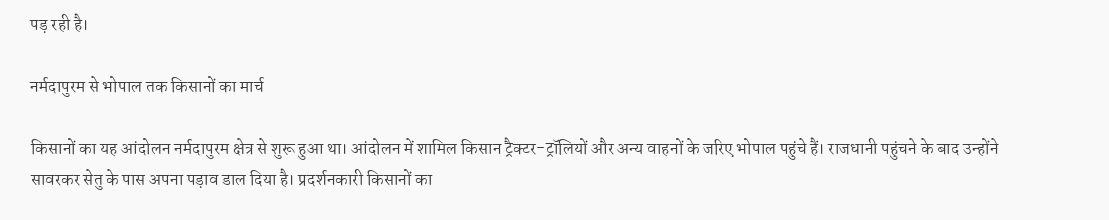पड़ रही है।

नर्मदापुरम से भोपाल तक किसानों का मार्च

किसानों का यह आंदोलन नर्मदापुरम क्षेत्र से शुरू हुआ था। आंदोलन में शामिल किसान ट्रैक्टर-ट्रॉलियों और अन्य वाहनों के जरिए भोपाल पहुंचे हैं। राजधानी पहुंचने के बाद उन्होंने सावरकर सेतु के पास अपना पड़ाव डाल दिया है। प्रदर्शनकारी किसानों का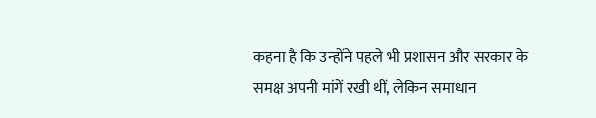कहना है कि उन्होंने पहले भी प्रशासन और सरकार के समक्ष अपनी मांगें रखी थीं, लेकिन समाधान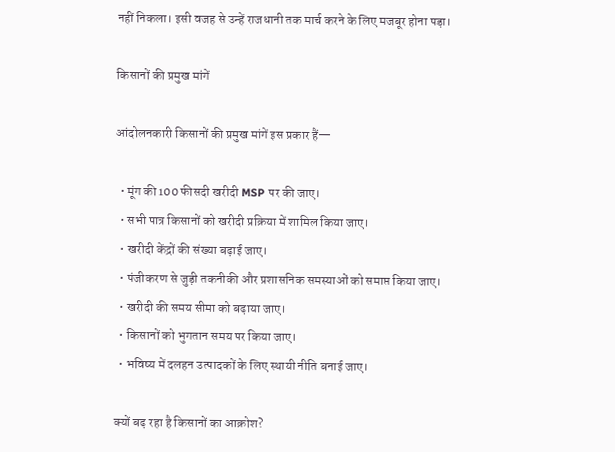नहीं निकला। इसी वजह से उन्हें राजधानी तक मार्च करने के लिए मजबूर होना पड़ा।

किसानों की प्रमुख मांगें

आंदोलनकारी किसानों की प्रमुख मांगें इस प्रकार हैं—

  • मूंग की 100 फीसदी खरीदी MSP पर की जाए।
  • सभी पात्र किसानों को खरीदी प्रक्रिया में शामिल किया जाए।
  • खरीदी केंद्रों की संख्या बढ़ाई जाए।
  • पंजीकरण से जुड़ी तकनीकी और प्रशासनिक समस्याओं को समाप्त किया जाए।
  • खरीदी की समय सीमा को बढ़ाया जाए।
  • किसानों को भुगतान समय पर किया जाए।
  • भविष्य में दलहन उत्पादकों के लिए स्थायी नीति बनाई जाए।

क्यों बढ़ रहा है किसानों का आक्रोश?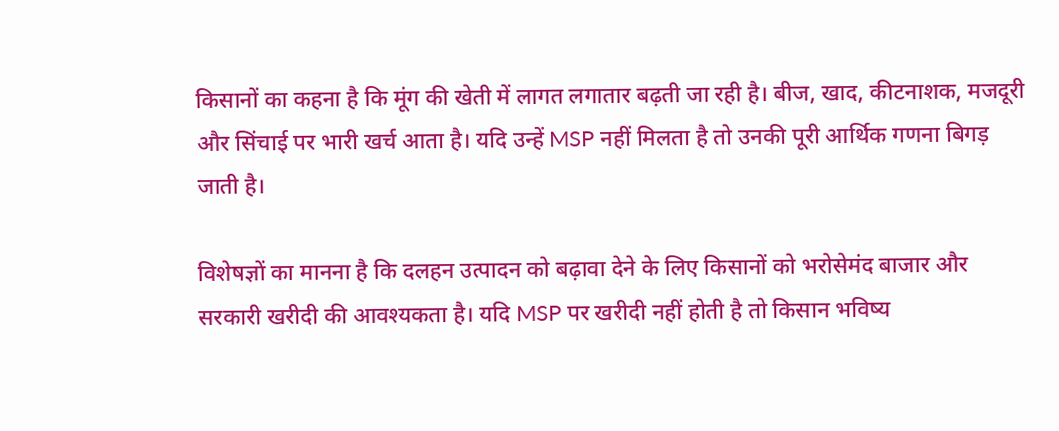किसानों का कहना है कि मूंग की खेती में लागत लगातार बढ़ती जा रही है। बीज, खाद, कीटनाशक, मजदूरी और सिंचाई पर भारी खर्च आता है। यदि उन्हें MSP नहीं मिलता है तो उनकी पूरी आर्थिक गणना बिगड़ जाती है।

विशेषज्ञों का मानना है कि दलहन उत्पादन को बढ़ावा देने के लिए किसानों को भरोसेमंद बाजार और सरकारी खरीदी की आवश्यकता है। यदि MSP पर खरीदी नहीं होती है तो किसान भविष्य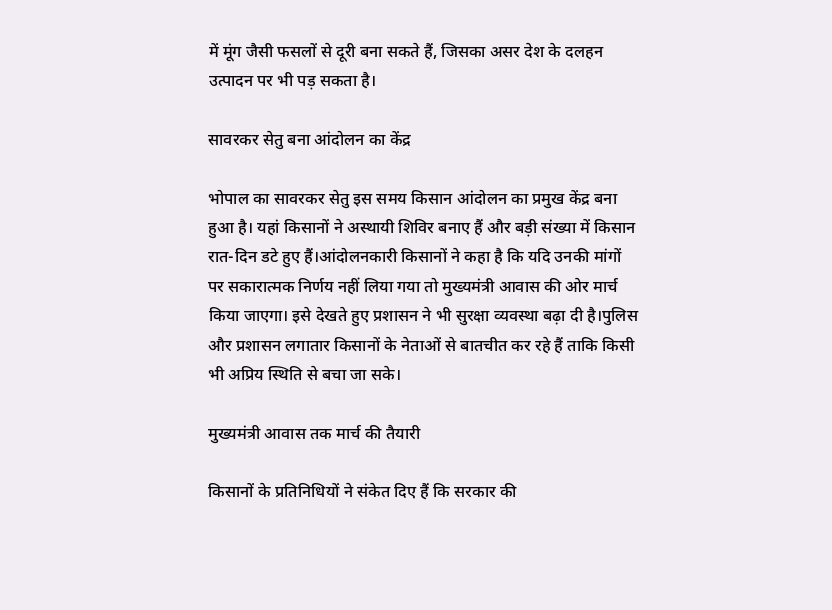में मूंग जैसी फसलों से दूरी बना सकते हैं, जिसका असर देश के दलहन उत्पादन पर भी पड़ सकता है।

सावरकर सेतु बना आंदोलन का केंद्र

भोपाल का सावरकर सेतु इस समय किसान आंदोलन का प्रमुख केंद्र बना हुआ है। यहां किसानों ने अस्थायी शिविर बनाए हैं और बड़ी संख्या में किसान रात-दिन डटे हुए हैं।आंदोलनकारी किसानों ने कहा है कि यदि उनकी मांगों पर सकारात्मक निर्णय नहीं लिया गया तो मुख्यमंत्री आवास की ओर मार्च किया जाएगा। इसे देखते हुए प्रशासन ने भी सुरक्षा व्यवस्था बढ़ा दी है।पुलिस और प्रशासन लगातार किसानों के नेताओं से बातचीत कर रहे हैं ताकि किसी भी अप्रिय स्थिति से बचा जा सके।

मुख्यमंत्री आवास तक मार्च की तैयारी

किसानों के प्रतिनिधियों ने संकेत दिए हैं कि सरकार की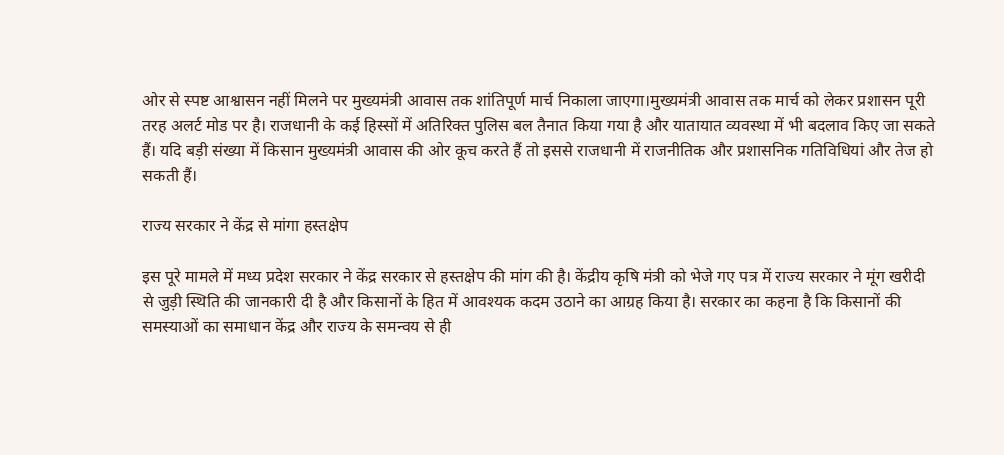ओर से स्पष्ट आश्वासन नहीं मिलने पर मुख्यमंत्री आवास तक शांतिपूर्ण मार्च निकाला जाएगा।मुख्यमंत्री आवास तक मार्च को लेकर प्रशासन पूरी तरह अलर्ट मोड पर है। राजधानी के कई हिस्सों में अतिरिक्त पुलिस बल तैनात किया गया है और यातायात व्यवस्था में भी बदलाव किए जा सकते हैं। यदि बड़ी संख्या में किसान मुख्यमंत्री आवास की ओर कूच करते हैं तो इससे राजधानी में राजनीतिक और प्रशासनिक गतिविधियां और तेज हो सकती हैं।

राज्य सरकार ने केंद्र से मांगा हस्तक्षेप

इस पूरे मामले में मध्य प्रदेश सरकार ने केंद्र सरकार से हस्तक्षेप की मांग की है। केंद्रीय कृषि मंत्री को भेजे गए पत्र में राज्य सरकार ने मूंग खरीदी से जुड़ी स्थिति की जानकारी दी है और किसानों के हित में आवश्यक कदम उठाने का आग्रह किया है। सरकार का कहना है कि किसानों की समस्याओं का समाधान केंद्र और राज्य के समन्वय से ही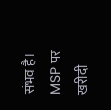संभव है। MSP पर खरीदी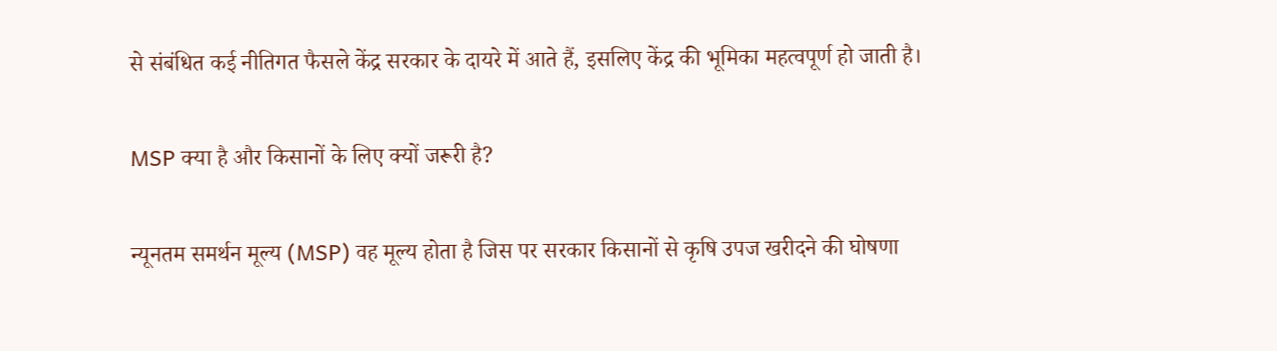से संबंधित कई नीतिगत फैसले केंद्र सरकार के दायरे में आते हैं, इसलिए केंद्र की भूमिका महत्वपूर्ण हो जाती है।

MSP क्या है और किसानों के लिए क्यों जरूरी है?

न्यूनतम समर्थन मूल्य (MSP) वह मूल्य होता है जिस पर सरकार किसानों से कृषि उपज खरीदने की घोषणा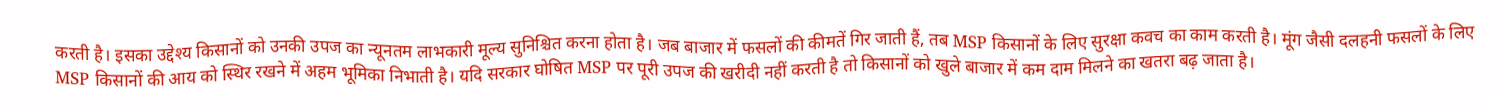करती है। इसका उद्देश्य किसानों को उनकी उपज का न्यूनतम लाभकारी मूल्य सुनिश्चित करना होता है। जब बाजार में फसलों की कीमतें गिर जाती हैं, तब MSP किसानों के लिए सुरक्षा कवच का काम करती है। मूंग जैसी दलहनी फसलों के लिए MSP किसानों की आय को स्थिर रखने में अहम भूमिका निभाती है। यदि सरकार घोषित MSP पर पूरी उपज की खरीदी नहीं करती है तो किसानों को खुले बाजार में कम दाम मिलने का खतरा बढ़ जाता है।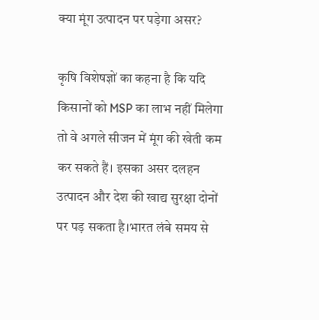क्या मूंग उत्पादन पर पड़ेगा असर?

कृषि विशेषज्ञों का कहना है कि यदि किसानों को MSP का लाभ नहीं मिलेगा तो वे अगले सीजन में मूंग की खेती कम कर सकते हैं। इसका असर दलहन उत्पादन और देश की खाद्य सुरक्षा दोनों पर पड़ सकता है।भारत लंबे समय से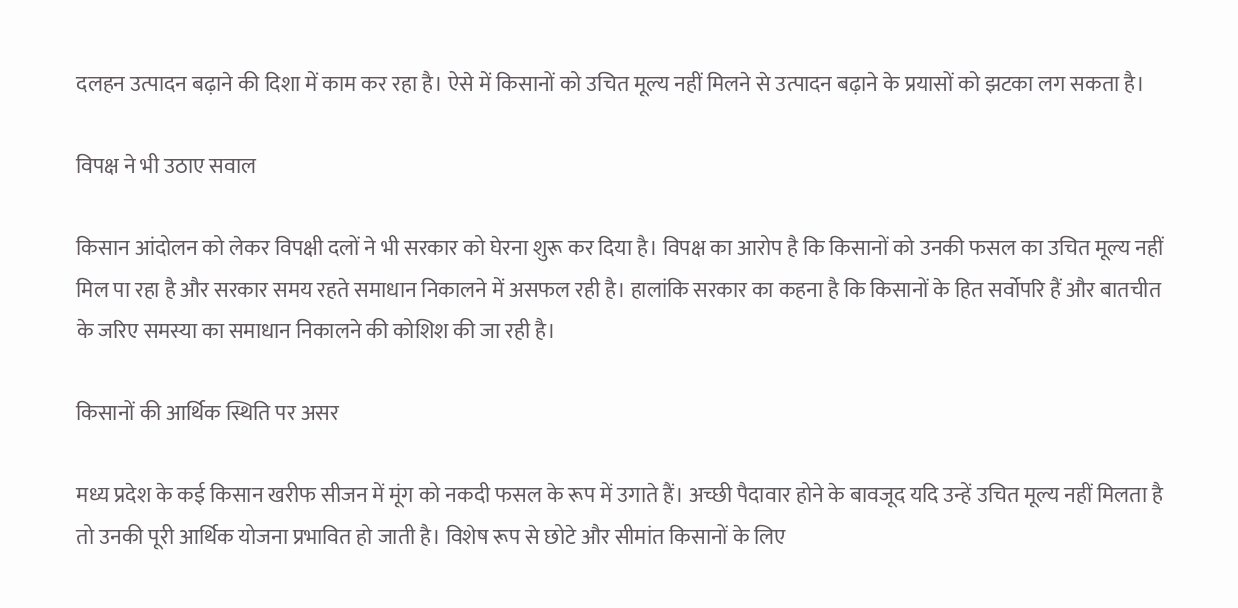दलहन उत्पादन बढ़ाने की दिशा में काम कर रहा है। ऐसे में किसानों को उचित मूल्य नहीं मिलने से उत्पादन बढ़ाने के प्रयासों को झटका लग सकता है।

विपक्ष ने भी उठाए सवाल

किसान आंदोलन को लेकर विपक्षी दलों ने भी सरकार को घेरना शुरू कर दिया है। विपक्ष का आरोप है कि किसानों को उनकी फसल का उचित मूल्य नहीं मिल पा रहा है और सरकार समय रहते समाधान निकालने में असफल रही है। हालांकि सरकार का कहना है कि किसानों के हित सर्वोपरि हैं और बातचीत के जरिए समस्या का समाधान निकालने की कोशिश की जा रही है।

किसानों की आर्थिक स्थिति पर असर

मध्य प्रदेश के कई किसान खरीफ सीजन में मूंग को नकदी फसल के रूप में उगाते हैं। अच्छी पैदावार होने के बावजूद यदि उन्हें उचित मूल्य नहीं मिलता है तो उनकी पूरी आर्थिक योजना प्रभावित हो जाती है। विशेष रूप से छोटे और सीमांत किसानों के लिए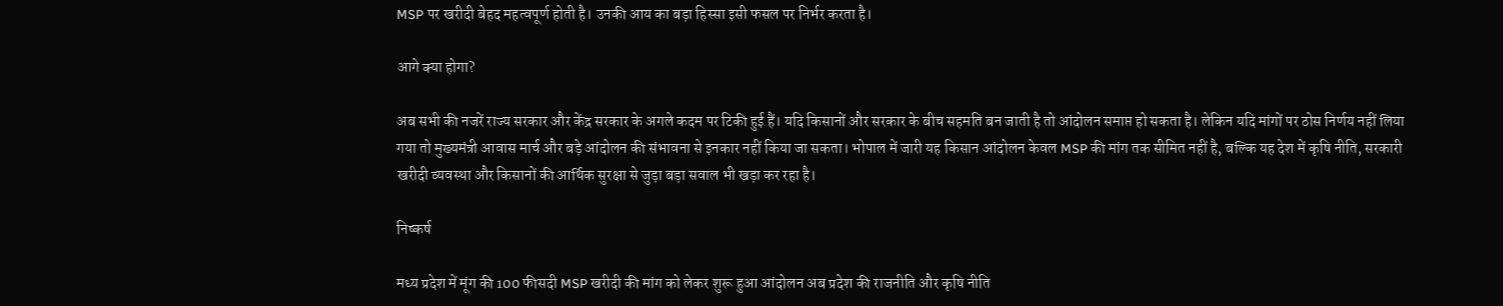MSP पर खरीदी बेहद महत्वपूर्ण होती है। उनकी आय का बड़ा हिस्सा इसी फसल पर निर्भर करता है।

आगे क्या होगा?

अब सभी की नजरें राज्य सरकार और केंद्र सरकार के अगले कदम पर टिकी हुई हैं। यदि किसानों और सरकार के बीच सहमति बन जाती है तो आंदोलन समाप्त हो सकता है। लेकिन यदि मांगों पर ठोस निर्णय नहीं लिया गया तो मुख्यमंत्री आवास मार्च और बड़े आंदोलन की संभावना से इनकार नहीं किया जा सकता। भोपाल में जारी यह किसान आंदोलन केवल MSP की मांग तक सीमित नहीं है, बल्कि यह देश में कृषि नीति, सरकारी खरीदी व्यवस्था और किसानों की आर्थिक सुरक्षा से जुड़ा बड़ा सवाल भी खड़ा कर रहा है।

निष्कर्ष

मध्य प्रदेश में मूंग की 100 फीसदी MSP खरीदी की मांग को लेकर शुरू हुआ आंदोलन अब प्रदेश की राजनीति और कृषि नीति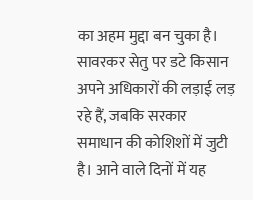का अहम मुद्दा बन चुका है। सावरकर सेतु पर डटे किसान अपने अधिकारों की लड़ाई लड़ रहे हैं, जबकि सरकार समाधान की कोशिशों में जुटी है। आने वाले दिनों में यह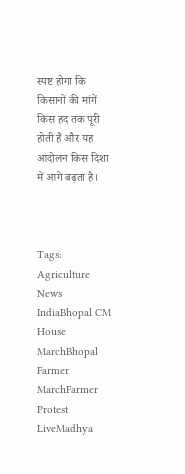स्पष्ट होगा कि किसानों की मांगें किस हद तक पूरी होती हैं और यह आंदोलन किस दिशा में आगे बढ़ता है।



Tags: Agriculture News IndiaBhopal CM House MarchBhopal Farmer MarchFarmer Protest LiveMadhya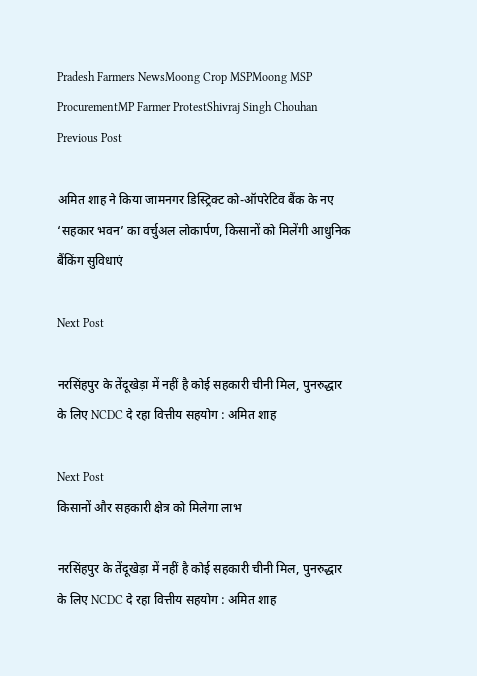Pradesh Farmers NewsMoong Crop MSPMoong MSP ProcurementMP Farmer ProtestShivraj Singh Chouhan
Previous Post

अमित शाह ने किया जामनगर डिस्ट्रिक्ट को-ऑपरेटिव बैंक के नए ‘सहकार भवन’ का वर्चुअल लोकार्पण, किसानों को मिलेंगी आधुनिक बैंकिंग सुविधाएं

Next Post

नरसिंहपुर के तेंदूखेड़ा में नहीं है कोई सहकारी चीनी मिल, पुनरुद्धार के लिए NCDC दे रहा वित्तीय सहयोग : अमित शाह

Next Post
किसानों और सहकारी क्षेत्र को मिलेगा लाभ

नरसिंहपुर के तेंदूखेड़ा में नहीं है कोई सहकारी चीनी मिल, पुनरुद्धार के लिए NCDC दे रहा वित्तीय सहयोग : अमित शाह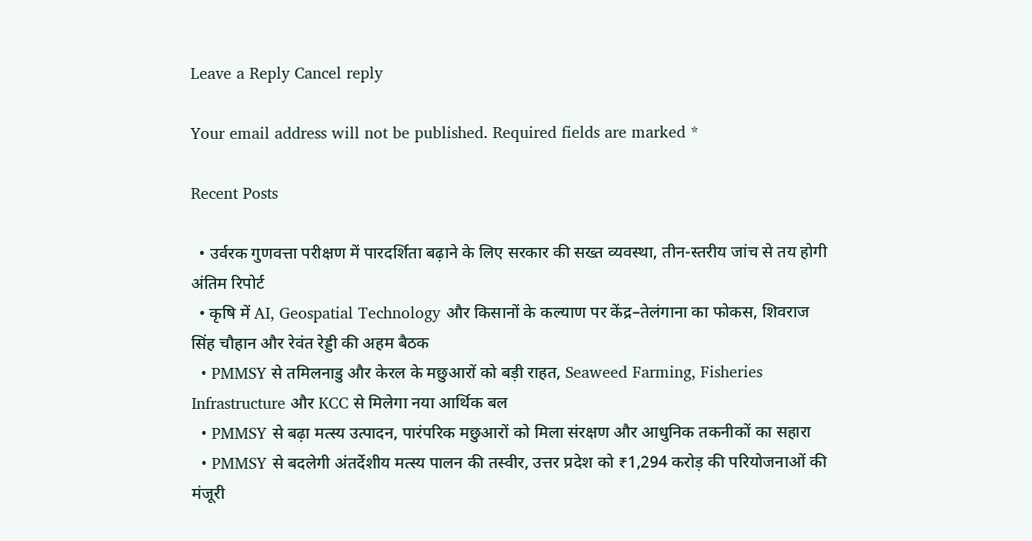Leave a Reply Cancel reply

Your email address will not be published. Required fields are marked *

Recent Posts

  • उर्वरक गुणवत्ता परीक्षण में पारदर्शिता बढ़ाने के लिए सरकार की सख्त व्यवस्था, तीन-स्तरीय जांच से तय होगी अंतिम रिपोर्ट
  • कृषि में AI, Geospatial Technology और किसानों के कल्याण पर केंद्र–तेलंगाना का फोकस, शिवराज सिंह चौहान और रेवंत रेड्डी की अहम बैठक
  • PMMSY से तमिलनाडु और केरल के मछुआरों को बड़ी राहत, Seaweed Farming, Fisheries Infrastructure और KCC से मिलेगा नया आर्थिक बल
  • PMMSY से बढ़ा मत्स्य उत्पादन, पारंपरिक मछुआरों को मिला संरक्षण और आधुनिक तकनीकों का सहारा
  • PMMSY से बदलेगी अंतर्देशीय मत्स्य पालन की तस्वीर, उत्तर प्रदेश को ₹1,294 करोड़ की परियोजनाओं की मंजूरी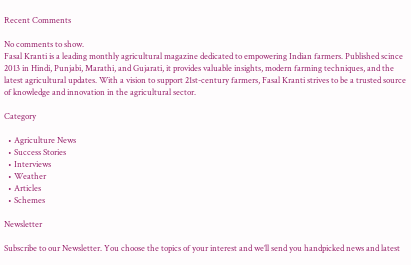Recent Comments

No comments to show.
Fasal Kranti is a leading monthly agricultural magazine dedicated to empowering Indian farmers. Published scince 2013 in Hindi, Punjabi, Marathi, and Gujarati, it provides valuable insights, modern farming techniques, and the latest agricultural updates. With a vision to support 21st-century farmers, Fasal Kranti strives to be a trusted source of knowledge and innovation in the agricultural sector.

Category

  • Agriculture News
  • Success Stories
  • Interviews
  • Weather
  • Articles
  • Schemes

Newsletter

Subscribe to our Newsletter. You choose the topics of your interest and we’ll send you handpicked news and latest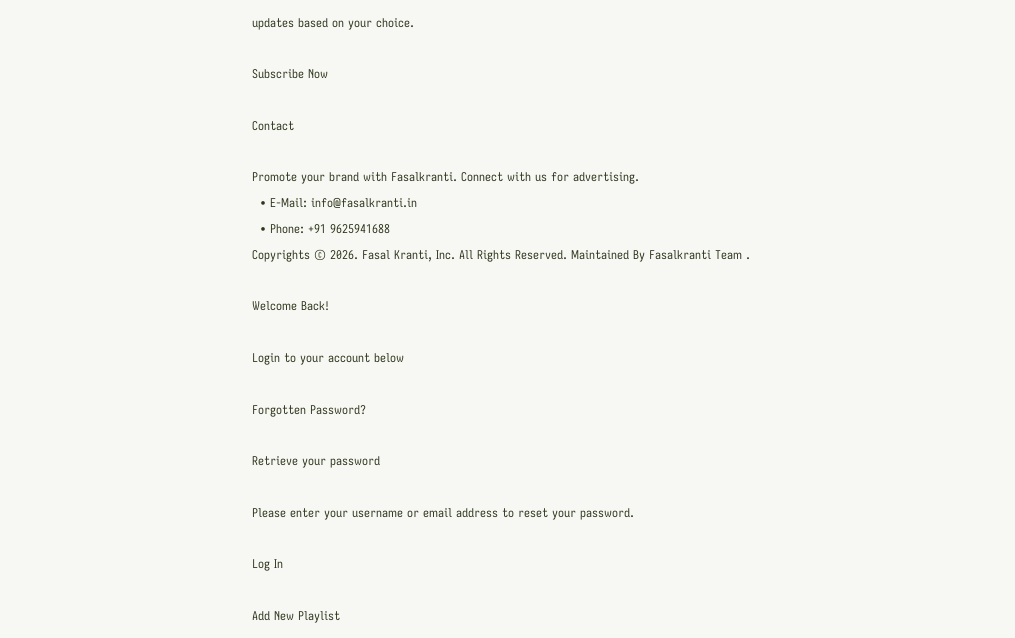updates based on your choice.

Subscribe Now

Contact

Promote your brand with Fasalkranti. Connect with us for advertising.
  • E-Mail: info@fasalkranti.in
  • Phone: +91 9625941688
Copyrights © 2026. Fasal Kranti, Inc. All Rights Reserved. Maintained By Fasalkranti Team .

Welcome Back!

Login to your account below

Forgotten Password?

Retrieve your password

Please enter your username or email address to reset your password.

Log In

Add New Playlist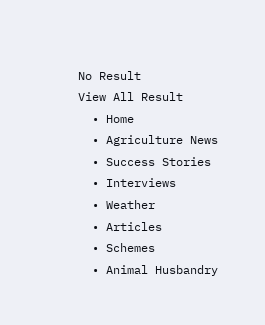No Result
View All Result
  • Home
  • Agriculture News
  • Success Stories
  • Interviews
  • Weather
  • Articles
  • Schemes
  • Animal Husbandry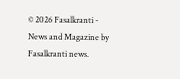© 2026 Fasalkranti - News and Magazine by Fasalkranti news.